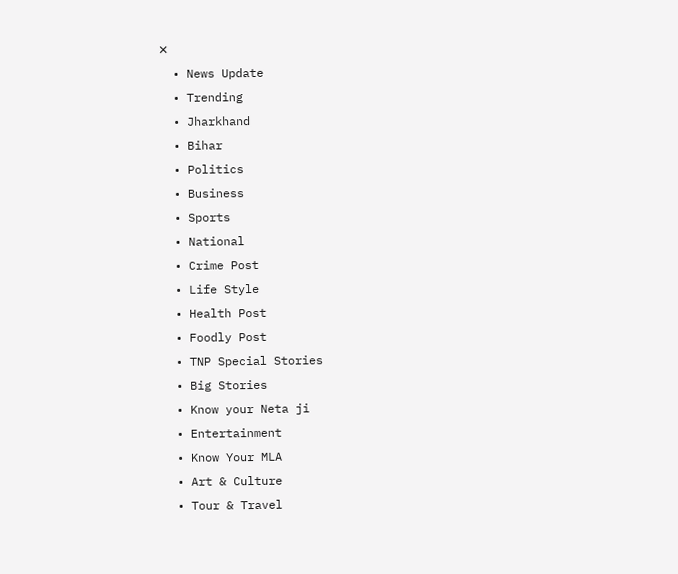✕
  • News Update
  • Trending
  • Jharkhand
  • Bihar
  • Politics
  • Business
  • Sports
  • National
  • Crime Post
  • Life Style
  • Health Post
  • Foodly Post
  • TNP Special Stories
  • Big Stories
  • Know your Neta ji
  • Entertainment
  • Know Your MLA
  • Art & Culture
  • Tour & Travel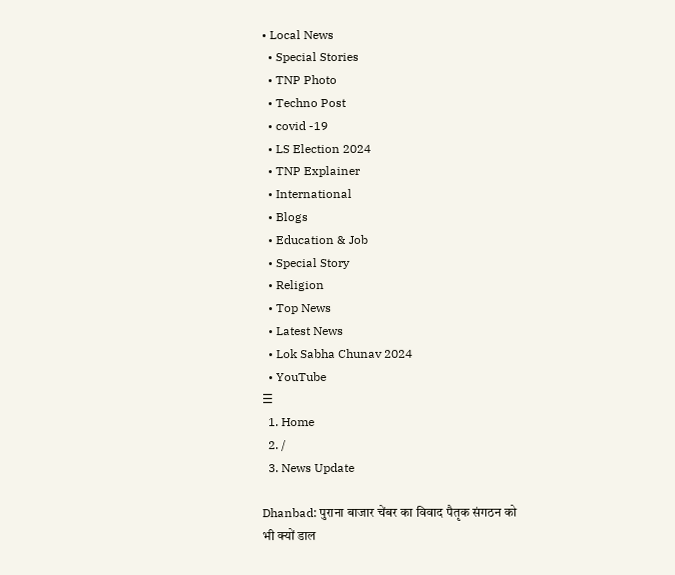• Local News
  • Special Stories
  • TNP Photo
  • Techno Post
  • covid -19
  • LS Election 2024
  • TNP Explainer
  • International
  • Blogs
  • Education & Job
  • Special Story
  • Religion
  • Top News
  • Latest News
  • Lok Sabha Chunav 2024
  • YouTube
☰
  1. Home
  2. /
  3. News Update

Dhanbad: पुराना बाजार चेंबर का विवाद पैतृक संगठन को भी क्यों डाल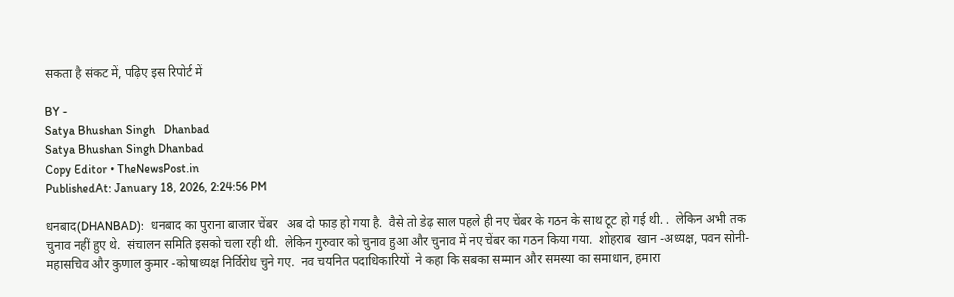सकता है संकट में, पढ़िए इस रिपोर्ट में

BY -
Satya Bhushan Singh   Dhanbad
Satya Bhushan Singh Dhanbad
Copy Editor • TheNewsPost.in
PublishedAt: January 18, 2026, 2:24:56 PM

धनबाद(DHANBAD):  धनबाद का पुराना बाजार चेंबर   अब दो फाड़ हो गया है.  वैसे तो डेढ़ साल पहले ही नए चेंबर के गठन के साथ टूट हो गई थी. .  लेकिन अभी तक चुनाव नहीं हुए थे.  संचालन समिति इसको चला रही थी.  लेकिन गुरुवार को चुनाव हुआ और चुनाव में नए चेंबर का गठन किया गया.  शोहराब  खान -अध्यक्ष, पवन सोनी- महासचिव और कुणाल कुमार -कोषाध्यक्ष निर्विरोध चुने गए.  नव चयनित पदाधिकारियों  ने कहा कि सबका सम्मान और समस्या का समाधान, हमारा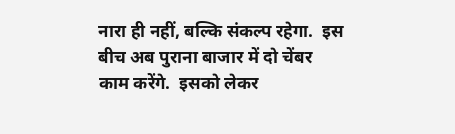नारा ही नहीं, बल्कि संकल्प रहेगा.  इस बीच अब पुराना बाजार में दो चेंबर  काम करेंगे.  इसको लेकर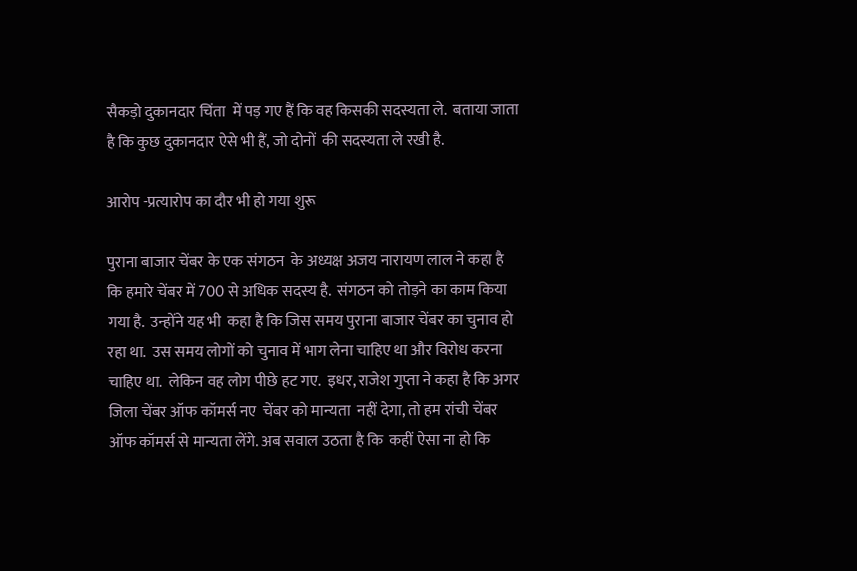सैकड़ो दुकानदार चिंता  में पड़ गए हैं कि वह किसकी सदस्यता ले.  बताया जाता है कि कुछ दुकानदार ऐसे भी हैं, जो दोनों  की सदस्यता ले रखी है.

आरोप -प्रत्यारोप का दौर भी हो गया शुरू

पुराना बाजार चेंबर के एक संगठन  के अध्यक्ष अजय नारायण लाल ने कहा है कि हमारे चेंबर में 700 से अधिक सदस्य है.  संगठन को तोड़ने का काम किया गया है.  उन्होंने यह भी  कहा है कि जिस समय पुराना बाजार चेंबर का चुनाव हो रहा था.  उस समय लोगों को चुनाव में भाग लेना चाहिए था और विरोध करना चाहिए था.  लेकिन वह लोग पीछे हट गए.  इधर, राजेश गुप्ता ने कहा है कि अगर जिला चेंबर ऑफ कॉमर्स नए  चेंबर को मान्यता  नहीं देगा, तो हम रांची चेंबर ऑफ कॉमर्स से मान्यता लेंगे. अब सवाल उठता है कि  कहीं ऐसा ना हो कि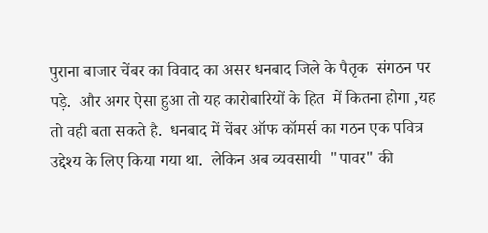पुराना बाजार चेंबर का विवाद का असर धनबाद जिले के पैतृक  संगठन पर पड़े.  और अगर ऐसा हुआ तो यह कारोबारियों के हित  में कितना होगा ,यह तो वही बता सकते है.  धनबाद में चेंबर ऑफ कॉमर्स का गठन एक पवित्र उद्देश्य के लिए किया गया था.  लेकिन अब व्यवसायी  "पावर" की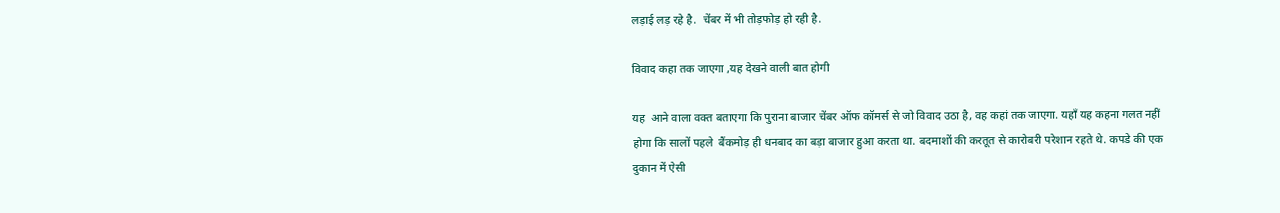लड़ाई लड़ रहे है.  चेंबर में भी तोड़फोड़ हो रही है.

विवाद कहा तक जाएगा ,यह देखने वाली बात होगी

यह  आने वाला वक्त बताएगा कि पुराना बाजार चेंबर ऑफ कॉमर्स से जो विवाद उठा है, वह कहां तक जाएगा. यहाँ यह कहना गलत नहीं होगा कि सालों पहले  बैंकमोड़ ही धनबाद का बड़ा बाजार हुआ करता था. बदमाशों की करतूत से कारोबरी परेशान रहते थे. कपडे की एक दुकान में ऐसी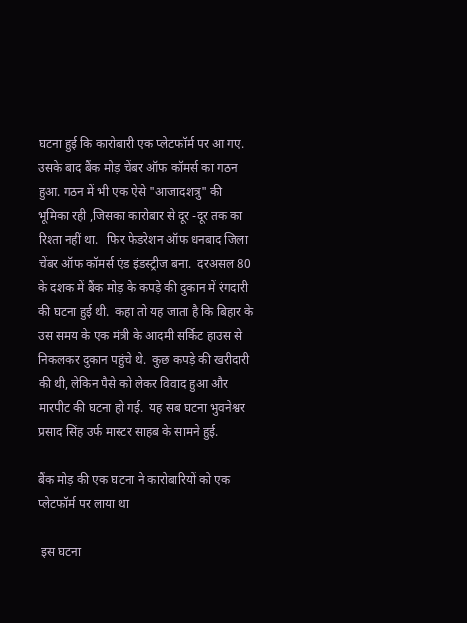घटना हुई कि कारोबारी एक प्लेटफॉर्म पर आ गए.  उसके बाद बैंक मोड़ चेंबर ऑफ कॉमर्स का गठन हुआ. गठन में भी एक ऐसे "आजादशत्रु" की भूमिका रही ,जिसका कारोबार से दूर -दूर तक का रिश्ता नहीं था.   फिर फेडरेशन ऑफ धनबाद जिला चेंबर ऑफ कॉमर्स एंड इंडस्ट्रीज बना.  दरअसल 80 के दशक में बैंक मोड़ के कपड़े की दुकान में रंगदारी की घटना हुई थी.  कहा तो यह जाता है कि बिहार के उस समय के एक मंत्री के आदमी सर्किट हाउस से निकलकर दुकान पहुंचे थे.  कुछ कपड़े की खरीदारी की थी, लेकिन पैसे को लेकर विवाद हुआ और मारपीट की घटना हो गई.  यह सब घटना भुवनेश्वर प्रसाद सिंह उर्फ मास्टर साहब के सामने हुई.

बैंक मोड़ की एक घटना ने कारोबारियों को एक प्लेटफॉर्म पर लाया था

 इस घटना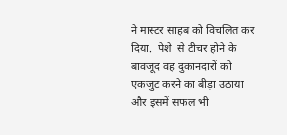ने मास्टर साहब को विचलित कर दिया.  पेशे  से टीचर होने के बावजूद वह दुकानदारों को एकजुट करने का बीड़ा उठाया और इसमें सफल भी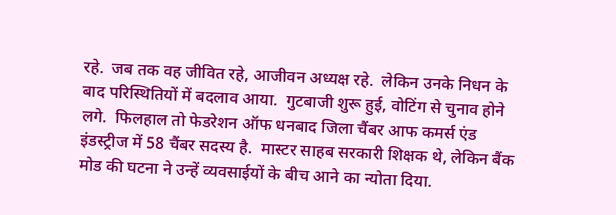रहे.  जब तक वह जीवित रहे, आजीवन अध्यक्ष रहे.  लेकिन उनके निधन के बाद परिस्थितियों में बदलाव आया.  गुटबाजी शुरू हुई, वोटिंग से चुनाव होने लगे.  फिलहाल तो फेडरेशन ऑफ धनबाद जिला चैंबर आफ कमर्स एंड इंडस्ट्रीज में 58 चैंबर सदस्य है.  मास्टर साहब सरकारी शिक्षक थे, लेकिन बैंक मोड की घटना ने उन्हें व्यवसाईयों के बीच आने का न्योता दिया.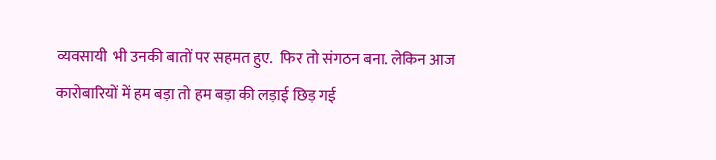व्यवसायी  भी उनकी बातों पर सहमत हुए.  फिर तो संगठन बना. लेकिन आज कारोबारियों में हम बड़ा तो हम बड़ा की लड़ाई छिड़ गई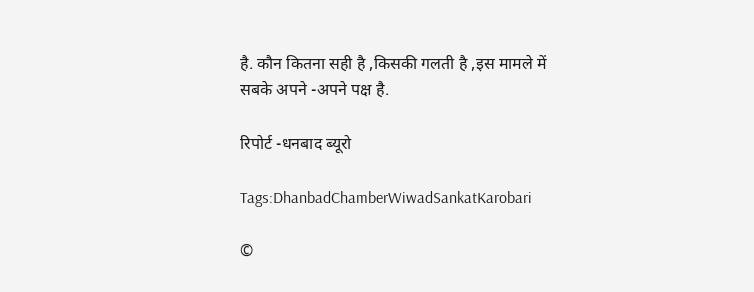है. कौन कितना सही है ,किसकी गलती है ,इस मामले में सबके अपने -अपने पक्ष है.

रिपोर्ट -धनबाद ब्यूरो

Tags:DhanbadChamberWiwadSankatKarobari

©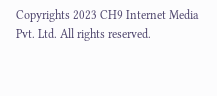Copyrights 2023 CH9 Internet Media Pvt. Ltd. All rights reserved.